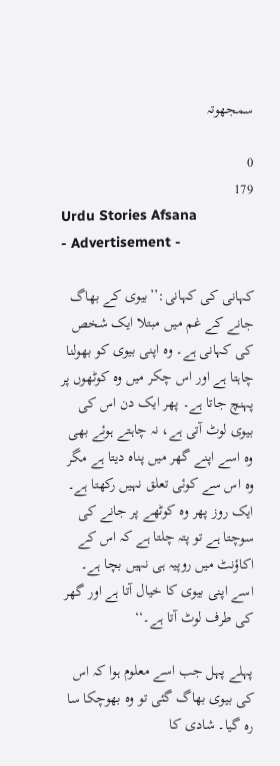سمجھوتہ

0
179
Urdu Stories Afsana
- Advertisement -

کہانی کی کہانی:’’بیوی کے بھاگ جانے کے غم میں مبتلا ایک شخص کی کہانی ہے۔ وہ اپنی بیوی کو بھولنا چاہتا ہے اور اس چکر میں وہ کوٹھوں پر پہنچ جاتا ہے۔ پھر ایک دن اس کی بیوی لوٹ آتی ہے، نہ چاہتے ہوئے بھی وہ اسے اپنے گھر میں پناہ دیتا ہے مگر وہ اس سے کوئی تعلق نہیں رکھتا ہے۔ ایک روز پھر وہ کوٹھے پر جانے کی سوچتا ہے تو پتہ چلتا ہے کہ اس کے اکاؤنٹ میں روپیہ ہی نہیں بچا ہے۔ اسے اپنی بیوی کا خیال آتا ہے اور گھر کی طرف لوٹ آتا ہے۔‘‘

پہلے پہل جب اسے معلوم ہوا کہ اس کی بیوی بھاگ گئی تو وہ بھوچکا سا رہ گیا۔ شادی کا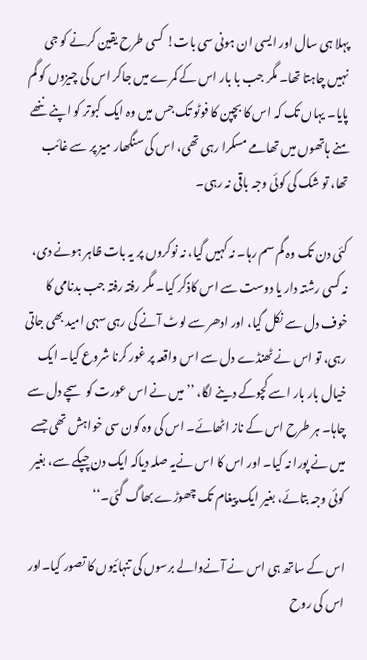پہلا ہی سال اور ایسی ان ہونی سی بات! کسی طرح یقین کرنے کو جی نہیں چاہتا تھا۔ مگر جب با بار اس کے کمرے میں جاکر اس کی چیزوں کو گم پایا۔ یہاں تک کہ اس کا بچپن کا فوٹو تک جس میں وہ ایک کبوتر کو اپنے ننھے منے ہاتھوں میں تھامے مسکرا رہی تھی، اس کی سنگھار میز پر سے غائب تھا، تو شک کی کوئی وجہ باقی نہ رہی۔

کئی دن تک وہ گم سم رہا۔ نہ کہیں گیا، نہ نوکروں پر یہ بات ظاہر ہونے دی، نہ کسی رشتہ دار یا دوست سے اس کاذکر کیا۔ مگر رفتہ رفتہ جب بدنامی کا خوف دل سے نکل گیا، اور ادھر سے لوٹ آنے کی رہی سہی امید بھی جاتی رہی، تو اس نے ٹھنڈے دل سے اس واقعہ پر غور کرنا شروع کیا۔ ایک خیال بار بار اسے کچوکے دینے لگا، ’’میں نے اس عورت کو سچے دل سے چاہا۔ ہر طرح اس کے ناز اٹھائے۔ اس کی وہ کون سی خواہش تھی جسے میں نے پورا نہ کیا۔ اور اس کا اس نےیہ صلہ دیاکہ ایک دن چپکے سے، بغیر کوئی وجہ بتائے، بغیر ایک پیغام تک چھوڑے بھاگ گئی۔‘‘

اس کے ساتھ ہی اس نے آنےوالے برسوں کی تنہائیوں کا تصور کیا۔اور اس کی روح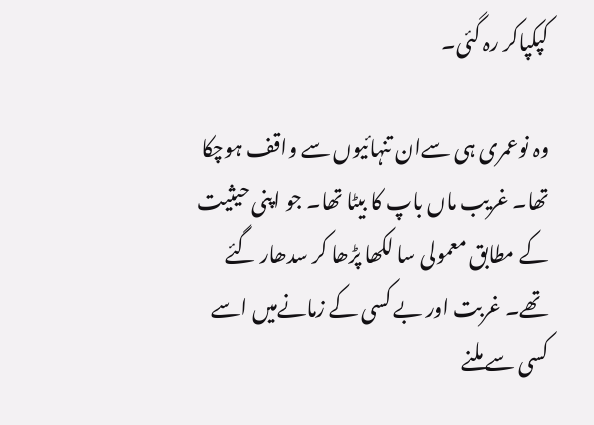کپکپاکر رہ گئی۔

وہ نوعمری ہی سےان تنہائیوں سے واقف ہوچکا تھا۔ غریب ماں باپ کا بیٹا تھا۔ جو اپنی حیثیت کے مطابق معمولی سا لکھا پڑھا کر سدھار گئے تھے۔ غربت اور بے کسی کے زمانےمیں اسے کسی سے ملنے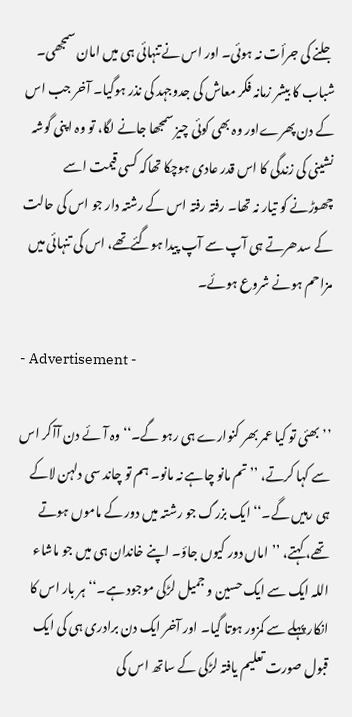جلنے کی جرأت نہ ہوئی۔ اور اس نےتنہائی ہی میں امان سمجھی۔ شباب کا بیشر زمانہ فکر معاش کی جدوجہد کی نذر ہوگیا۔ آخر جب اس کے دن پھرےاور وہ بھی کوئی چیز سمجھا جانے لگا، تو وہ اپنی گوشہ نشینی کی زندگی کا اس قدر عادی ہوچکا تھاکہ کسی قیمت اسے چھوڑنے کو تیار نہ تھا۔ رفتہ رفتہ اس کے رشتہ دار جو اس کی حالت کے سدھرتے ہی آپ سے آپ پیدا ہوگئےتھے، اس کی تنہائی میں مزاحم ہونے شروع ہوئے۔

- Advertisement -

’’بھئی تو کیا عمر بھر کنوارے ہی رہو گے۔‘‘ وہ آئے دن آآکر اس سے کہا کرتے، ’’تم مانو چاہے نہ مانو۔ ہم تو چاند سی دلہن لاکے ہی رہیں گے۔‘‘ ایک بزرگ جو رشتہ میں دور کے ماموں ہوتے تھے، کہتے، ’’اماں دور کیوں جاؤ۔ اپنے خاندان ہی میں جو ماشاء اللہ ایک سے ایک حسین و جمیل لڑکی موجود ہے۔‘‘ ہر بار اس کا انکار پہلے سے کمزور ہوتا گیا۔ اور آخر ایک دن برادری ہی کی ایک قبول صورت تعلیم یافتہ لڑکی کے ساتھ اس کی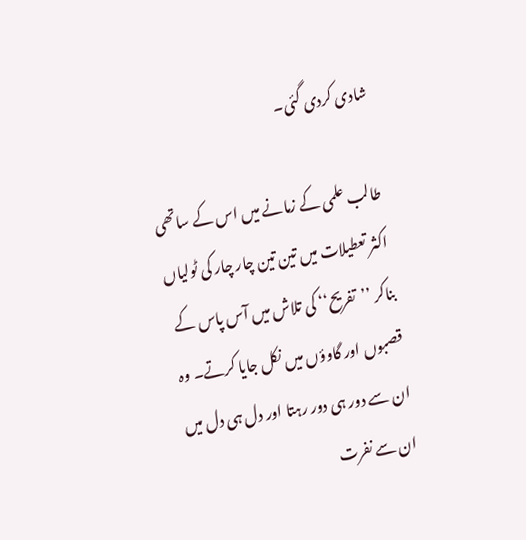شادی کردی گئی۔

طالب علمی کے زمانے میں اس کے ساتھی اکثر تعطیلات میں تین تین چار چار کی ٹولیاں بناکر ’’تفریح‘‘ کی تلاش میں آس پاس کے قصبوں اور گاوؤں میں نکل جایا کرتے۔ وہ ان سے دور ہی دور رہتا اور دل ہی دل میں ان سے نفرت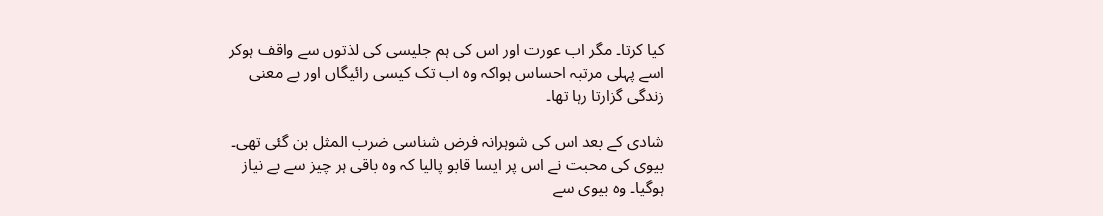کیا کرتا۔ مگر اب عورت اور اس کی ہم جلیسی کی لذتوں سے واقف ہوکر اسے پہلی مرتبہ احساس ہواکہ وہ اب تک کیسی رائیگاں اور بے معنی زندگی گزارتا رہا تھا۔

شادی کے بعد اس کی شوہرانہ فرض شناسی ضرب المثل بن گئی تھی۔ بیوی کی محبت نے اس پر ایسا قابو پالیا کہ وہ باقی ہر چیز سے بے نیاز ہوگیا۔ وہ بیوی سے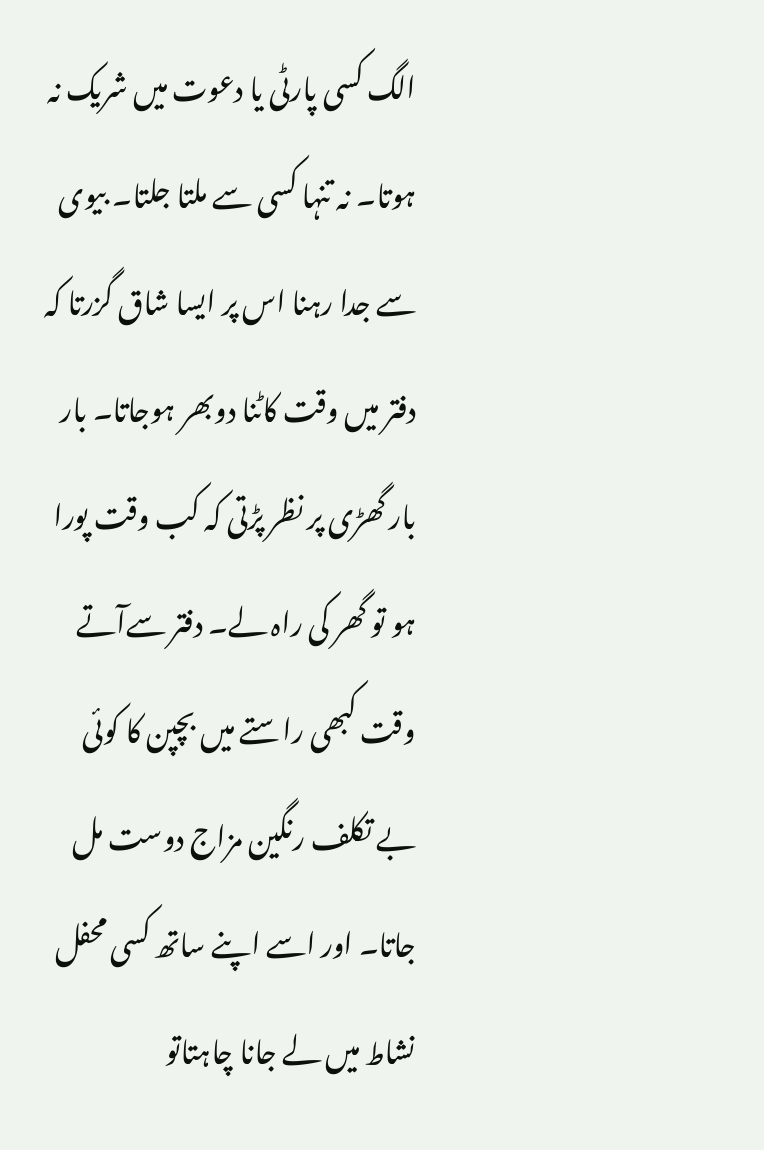الگ کسی پارٹی یا دعوت میں شریک نہ ہوتا۔ نہ تنہا کسی سے ملتا جلتا۔ بیوی سے جدا رہنا اس پر ایسا شاق گزرتا کہ دفتر میں وقت کاٹنا دوبھر ہوجاتا۔ بار بار گھڑی پر نظر پڑتی کہ کب وقت پورا ہو تو گھر کی راہ لے۔ دفتر سےآتے وقت کبھی راستے میں بچپن کا کوئی بے تکلف رنگین مزاج دوست مل جاتا۔ اور اسے اپنے ساتھ کسی محفل نشاط میں لے جانا چاہتاتو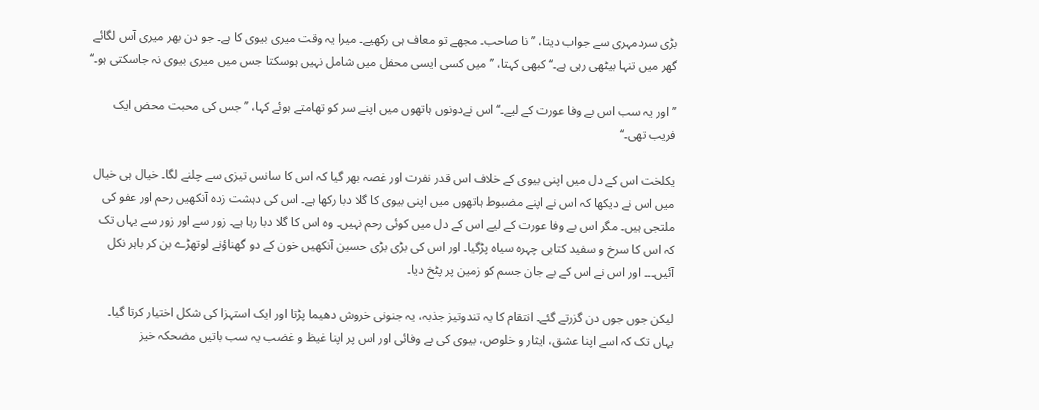بڑی سردمہری سے جواب دیتا، ’’نا صاحب۔ مجھے تو معاف ہی رکھیے۔ میرا یہ وقت میری بیوی کا ہے۔ جو دن بھر میری آس لگائے گھر میں تنہا بیٹھی رہی ہے۔‘‘ کبھی کہتا، ’’میں کسی ایسی محفل میں شامل نہیں ہوسکتا جس میں میری بیوی نہ جاسکتی ہو۔‘‘

’’اور یہ سب اس بے وفا عورت کے لیے۔‘‘ اس نےدونوں ہاتھوں میں اپنے سر کو تھامتے ہوئے کہا، ’’جس کی محبت محض ایک فریب تھی۔‘‘

یکلخت اس کے دل میں اپنی بیوی کے خلاف اس قدر نفرت اور غصہ بھر گیا کہ اس کا سانس تیزی سے چلنے لگا۔ خیال ہی خیال میں اس نے دیکھا کہ اس نے اپنے مضبوط ہاتھوں میں اپنی بیوی کا گلا دبا رکھا ہے۔ اس کی دہشت زدہ آنکھیں رحم اور عفو کی ملتجی ہیں۔ مگر اس بے وفا عورت کے لیے اس کے دل میں کوئی رحم نہیں۔ وہ اس کا گلا دبا رہا ہے۔ زور سے اور زور سے یہاں تک کہ اس کا سرخ و سفید کتابی چہرہ سیاہ پڑگیا۔ اور اس کی بڑی بڑی حسین آنکھیں خون کے دو گھناؤنے لوتھڑے بن کر باہر نکل آئیں۔۔۔ اور اس نے اس کے بے جان جسم کو زمین پر پٹخ دیا۔

لیکن جوں جوں دن گزرتے گئے۔ انتقام کا یہ تندوتیز جذبہ، یہ جنونی خروش دھیما پڑتا اور ایک استہزا کی شکل اختیار کرتا گیا۔ یہاں تک کہ اسے اپنا عشق، ایثار و خلوص، بیوی کی بے وفائی اور اس پر اپنا غیظ و غضب یہ سب باتیں مضحکہ خیز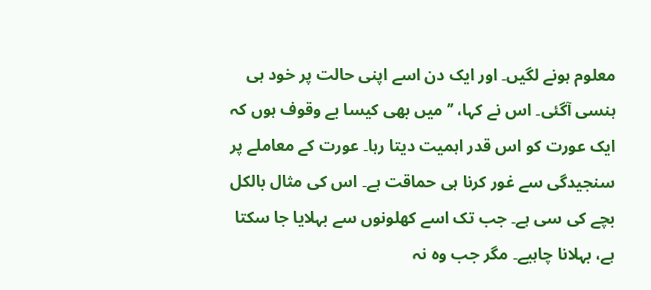معلوم ہونے لگیں۔ اور ایک دن اسے اپنی حالت پر خود ہی ہنسی آگئی۔ اس نے کہا، ’’میں بھی کیسا بے وقوف ہوں کہ ایک عورت کو اس قدر اہمیت دیتا رہا۔ عورت کے معاملے پر سنجیدگی سے غور کرنا ہی حماقت ہے۔ اس کی مثال بالکل بچے کی سی ہے۔ جب تک اسے کھلونوں سے بہلایا جا سکتا ہے، بہلانا چاہیے۔ مگر جب وہ نہ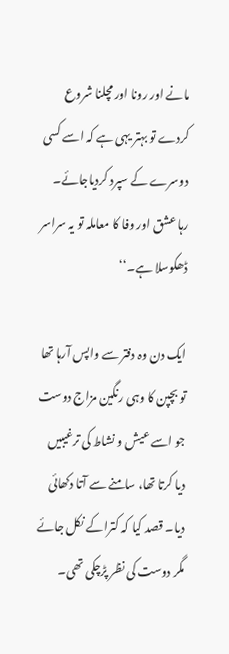مانے اور رونا اور مچلنا شروع کردے تو بہتر یہی ہے کہ اسے کسی دوسرے کے سپرد کردیاجائے۔ رہا عشق اور وفا کا معاملہ تو یہ سراسر ڈھکوسلا ہے۔‘‘

ایک دن وہ دفتر سے واپس آرہا تھا تو بچپن کا وہی رنگین مزاج دوست جو اسے عیش و نشاط کی ترغیبیں دیا کرتا تھا، سامنے سے آتا دکھائی دیا۔ قصد کیا کہ کتراکے نکل جائے مگر دوست کی نظر پڑچکی تھی۔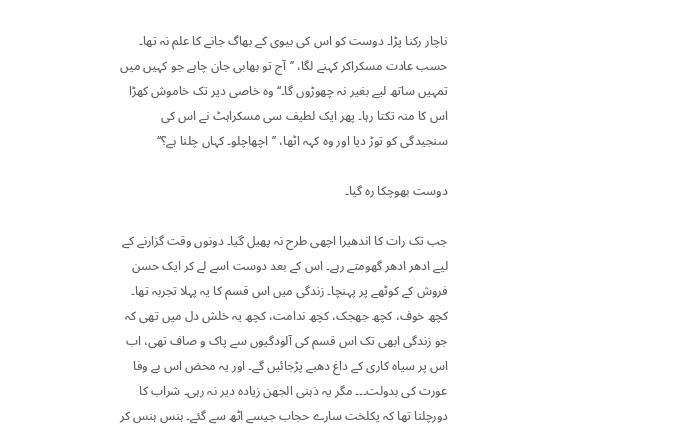ناچار رکنا پڑا۔ دوست کو اس کی بیوی کے بھاگ جانے کا علم نہ تھا۔ حسب عادت مسکراکر کہنے لگا، ’’آج تو بھابی جان چاہے جو کہیں میں تمہیں ساتھ لیے بغیر نہ چھوڑوں گا۔‘‘ وہ خاصی دیر تک خاموش کھڑا اس کا منہ تکتا رہا۔ پھر ایک لطیف سی مسکراہٹ نے اس کی سنجیدگی کو توڑ دیا اور وہ کہہ اٹھا، ’’اچھاچلو۔ کہاں چلنا ہے؟‘‘

دوست بھوچکا رہ گیا۔

جب تک رات کا اندھیرا اچھی طرح نہ پھیل گیا۔ دونوں وقت گزارنے کے لیے ادھر ادھر گھومتے رہے۔ اس کے بعد دوست اسے لے کر ایک حسن فروش کے کوٹھے پر پہنچا۔ زندگی میں اس قسم کا یہ پہلا تجربہ تھا۔ کچھ خوف، کچھ جھجک، کچھ ندامت، کچھ یہ خلش دل میں تھی کہ جو زندگی ابھی تک اس قسم کی آلودگیوں سے پاک و صاف تھی، اب اس پر سیاہ کاری کے داغ دھبے پڑجائیں گے۔ اور یہ محض اس بے وفا عورت کی بدولت۔۔۔ مگر یہ ذہنی الجھن زیادہ دیر نہ رہی۔ شراب کا دورچلنا تھا کہ یکلخت سارے حجاب جیسے اٹھ سے گئے۔ ہنس ہنس کر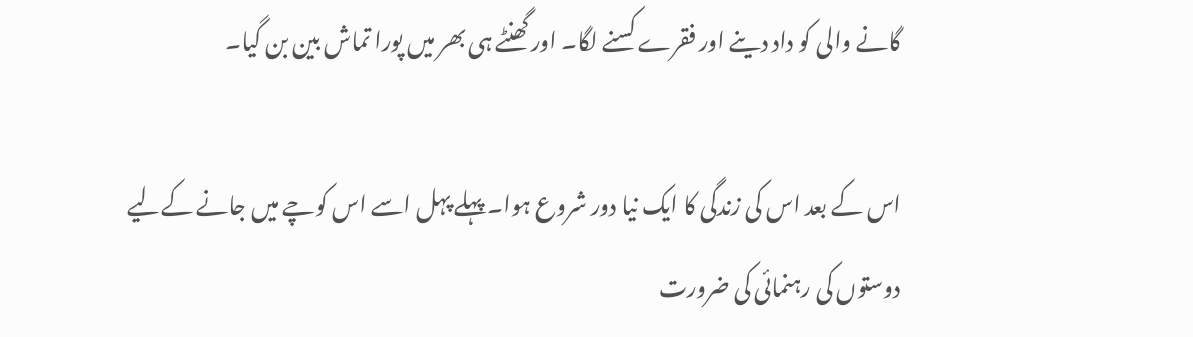گانے والی کو داد دینے اور فقرے کسنے لگا۔ اور گھنٹے ہی بھر میں پورا تماش بین بن گیا۔

اس کے بعد اس کی زندگی کا ایک نیا دور شروع ہوا۔ پہلے پہل اسے اس کوچے میں جانے کےلیے دوستوں کی رہنمائی کی ضرورت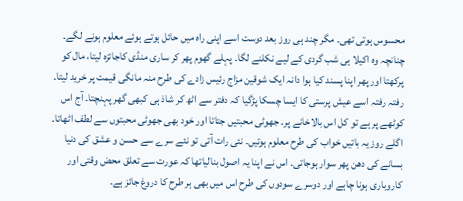محسوس ہوتی تھی۔ مگر چند ہی روز بعد دوست اسے اپنی راہ میں حائل ہوتے ہوئے معلوم ہونے لگے۔ چنانچہ وہ اکیلا ہی شب گردی کے لیے نکلنے لگا۔ پہلے گھوم پھر کر ساری منڈی کاجائزہ لیتا، مال کو پرکھتا اور پھر اپنا پسند کیا ہوا دانہ ایک شوقین مزاج رئیس زادے کی طرح منہ مانگی قیمت پر خرید لیتا۔ رفتہ رفتہ اسے عیش پرستی کا ایسا چسکا پڑگیا کہ دفتر سے اٹھ کر شاذ ہی کبھی گھر پہنچتا۔ آج اس کوٹھے پر ہے تو کل اس بالاخانے پر۔ جھوٹی محبتیں جتاتا اور خود بھی جھوٹی محبتوں سے لطف اٹھاتا۔ اگلے روز یہ باتیں خواب کی طرح معلوم ہوتیں۔ نئی رات آتی تو نئے سرے سے حسن و عشق کی دنیا بسانے کی دھن پھر سوار ہوجاتی۔ اس نے اپنا یہ اصول بنالیاتھا کہ عورت سے تعلق محض وقتی اور کاروباری ہونا چاہے اور دوسرے سودوں کی طرح اس میں بھی ہر طرح کا دروغ جائز ہے۔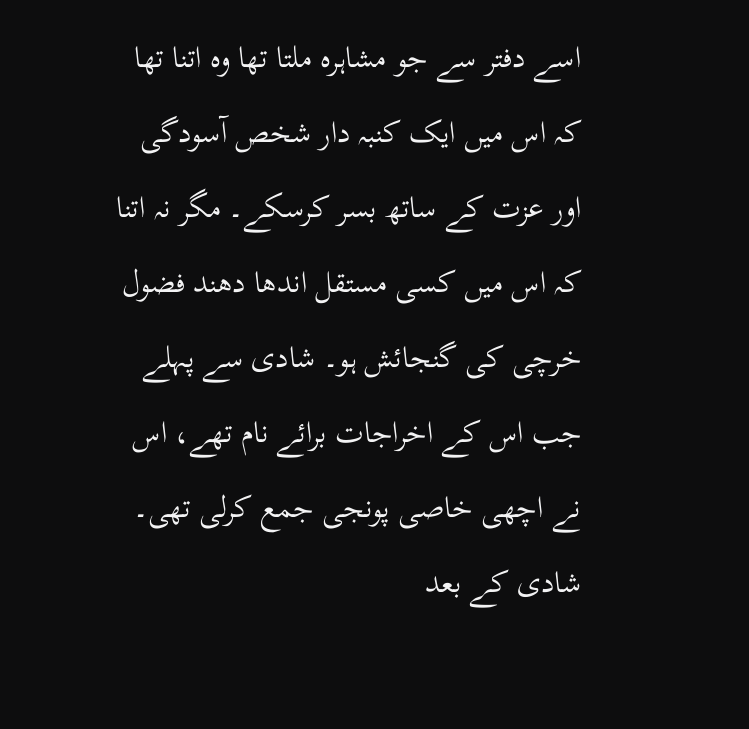اسے دفتر سے جو مشاہرہ ملتا تھا وہ اتنا تھا کہ اس میں ایک کنبہ دار شخص آسودگی اور عزت کے ساتھ بسر کرسکے۔ مگر نہ اتنا کہ اس میں کسی مستقل اندھا دھند فضول خرچی کی گنجائش ہو۔ شادی سے پہلے جب اس کے اخراجات برائے نام تھے، اس نے اچھی خاصی پونجی جمع کرلی تھی۔ شادی کے بعد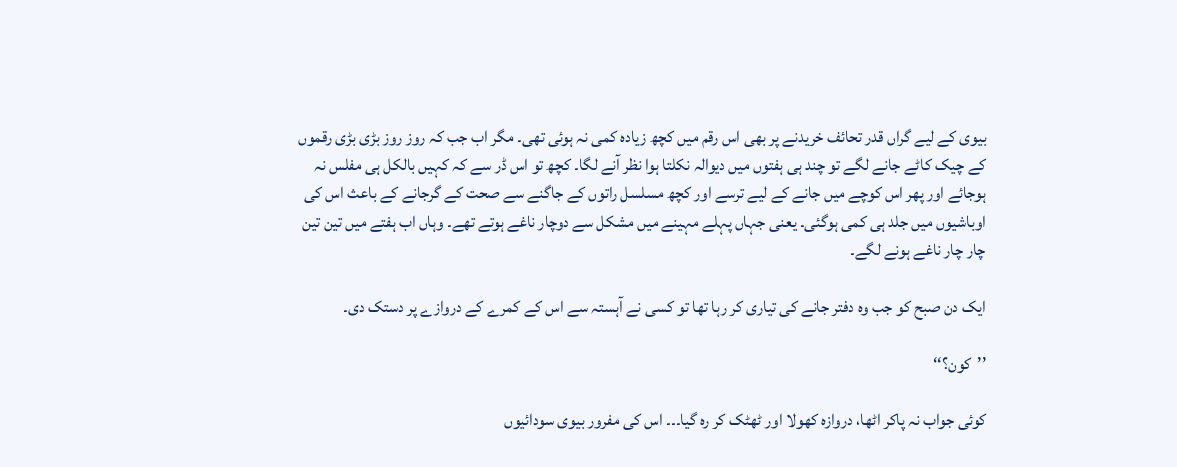بیوی کے لیے گراں قدر تحائف خریدنے پر بھی اس رقم میں کچھ زیادہ کمی نہ ہوئی تھی۔ مگر اب جب کہ روز روز بڑی بڑی رقموں کے چیک کاٹے جانے لگے تو چند ہی ہفتوں میں دیوالہ نکلتا ہوا نظر آنے لگا۔ کچھ تو اس ڈر سے کہ کہیں بالکل ہی مفلس نہ ہوجائے اور پھر اس کوچے میں جانے کے لیے ترسے اور کچھ مسلسل راتوں کے جاگنے سے صحت کے گرجانے کے باعث اس کی اوباشیوں میں جلد ہی کمی ہوگئی۔ یعنی جہاں پہلے مہینے میں مشکل سے دوچار ناغے ہوتے تھے۔ وہاں اب ہفتے میں تین تین چار چار ناغے ہونے لگے۔

ایک دن صبح کو جب وہ دفتر جانے کی تیاری کر رہا تھا تو کسی نے آہستہ سے اس کے کمرے کے دروازے پر دستک دی۔

’’کون؟‘‘

کوئی جواب نہ پاکر اٹھا، دروازہ کھولا اور ٹھٹک کر رہ گیا۔۔۔ اس کی مفرور بیوی سودائیوں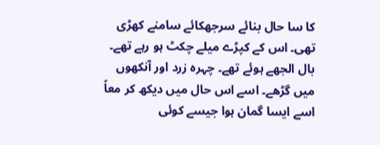کا سا حال بنائے سرجھکائے سامنے کھڑی تھی۔ اس کے کپڑے میلے چکٹ ہو رہے تھے۔ بال الجھے ہوئے تھے۔ چہرہ زرد اور آنکھوں میں گڑھے۔ اسے اس حال میں دیکھ کر معاً اسے ایسا گمان ہوا جیسے کوئی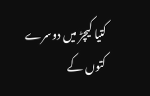کتیا کیچڑ میں دوسرے کتوں کے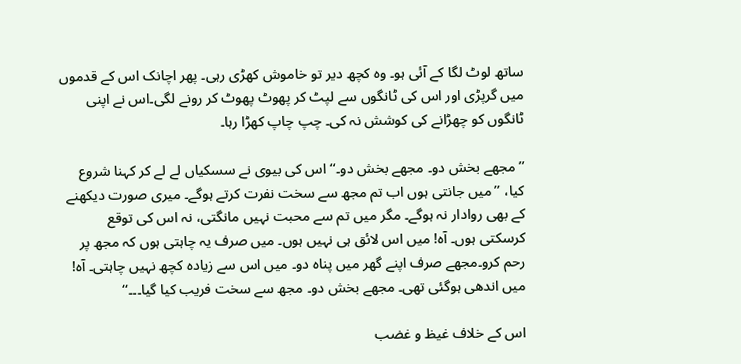ساتھ لوٹ لگا کے آئی ہو۔ وہ کچھ دیر تو خاموش کھڑی رہی۔ پھر اچانک اس کے قدموں میں گرپڑی اور اس کی ٹانگوں سے لپٹ کر پھوٹ پھوٹ کر رونے لگی۔اس نے اپنی ٹانگوں کو چھڑانے کی کوشش نہ کی۔ چپ چاپ کھڑا رہا۔

’’مجھے بخش دو۔ مجھے بخش دو۔‘‘ اس کی بیوی نے سسکیاں لے لے کر کہنا شروع کیا، ’’میں جانتی ہوں اب تم مجھ سے سخت نفرت کرتے ہوگے۔ میری صورت دیکھنے کے بھی روادار نہ ہوگے۔ مگر میں تم سے محبت نہیں مانگتی، نہ اس کی توقع کرسکتی ہوں۔ آہ! میں اس لائق ہی نہیں ہوں۔ میں صرف یہ چاہتی ہوں کہ مجھ پر رحم کرو۔مجھے صرف اپنے گھر میں پناہ دو۔ میں اس سے زیادہ کچھ نہیں چاہتی۔ آہ! میں اندھی ہوگئی تھی۔ مجھے بخش دو۔ مجھ سے سخت فریب کیا گیا۔۔۔‘‘

اس کے خلاف غیظ و غضب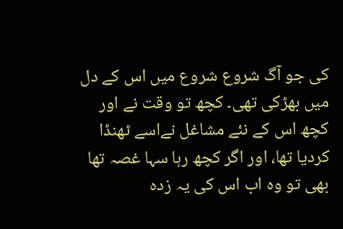کی جو آگ شروع شروع میں اس کے دل میں بھڑکی تھی۔ کچھ تو وقت نے اور کچھ اس کے نئے مشاغل نےاسے ٹھنڈا کردیا تھا، اور اگر کچھ رہا سہا غصہ تھا بھی تو وہ اب اس کی یہ زدہ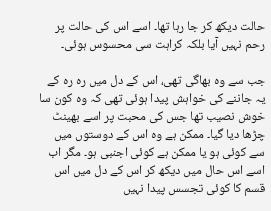حالت دیکھ کر جا رہا تھا۔ اسے اس کی حالت پر رحم نہیں آیا بلکہ کراہت سی محسوس ہوئی۔

جب سے وہ بھاگی تھی، اس کے دل میں رہ رہ کے یہ جاننے کی خواہش پیدا ہوئی تھی کہ وہ کون سا خوش نصیب تھا جس کی محبت پر اسے بھینٹ چڑھا دیا گیا۔ ممکن ہے وہ اس کے دوستوں میں سے کوئی ہو یا ممکن ہے کوئی اجنبی ہو۔ مگر اب اسے اس حال میں دیکھ کر اس کے دل میں اس قسم کا کوئی تجسس پیدا نہیں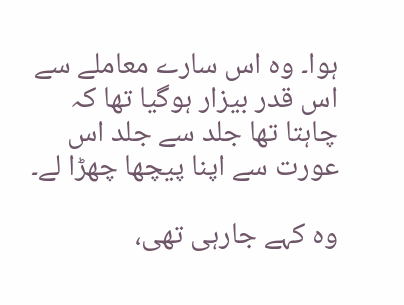ہوا۔ وہ اس سارے معاملے سے اس قدر بیزار ہوگیا تھا کہ چاہتا تھا جلد سے جلد اس عورت سے اپنا پیچھا چھڑا لے۔

وہ کہے جارہی تھی،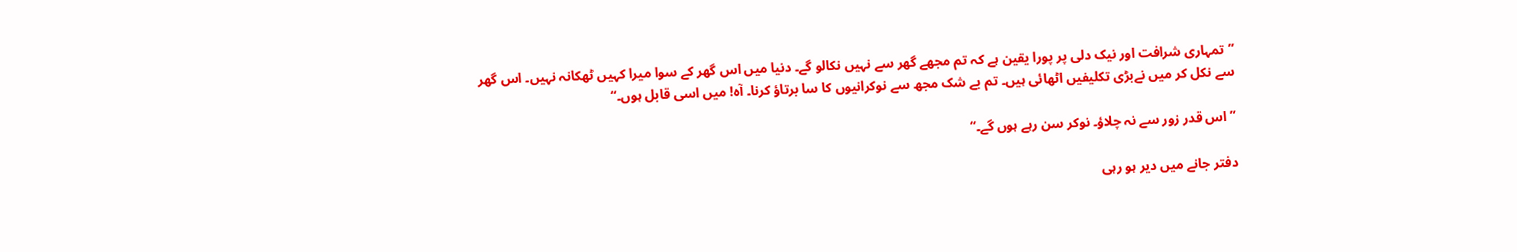’’تمہاری شرافت اور نیک دلی پر پورا یقین ہے کہ تم مجھے گھر سے نہیں نکالو گے۔ دنیا میں اس گھر کے سوا میرا کہیں ٹھکانہ نہیں۔ اس گھر سے نکل کر میں نےبڑی تکلیفیں اٹھائی ہیں۔ تم بے شک مجھ سے نوکرانیوں کا سا برتاؤ کرنا۔ آہ! میں اسی قابل ہوں۔‘‘

’’اس قدر زور سے نہ چلاؤ۔ نوکر سن رہے ہوں گے۔‘‘

دفتر جانے میں دیر ہو رہی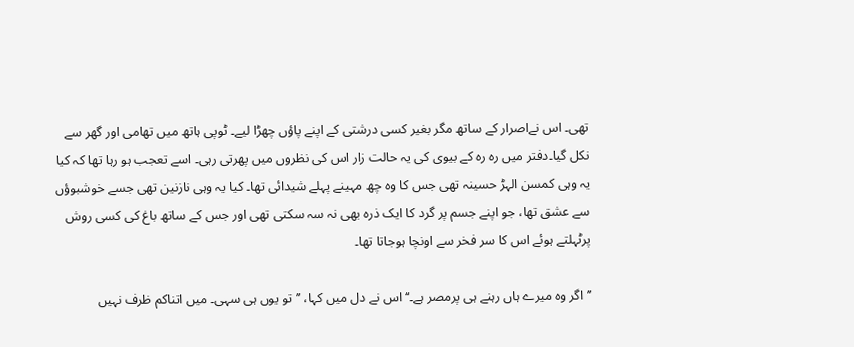تھی۔ اس نےاصرار کے ساتھ مگر بغیر کسی درشتی کے اپنے پاؤں چھڑا لیے۔ ٹوپی ہاتھ میں تھامی اور گھر سے نکل گیا۔دفتر میں رہ رہ کے بیوی کی یہ حالت زار اس کی نظروں میں پھرتی رہی۔ اسے تعجب ہو رہا تھا کہ کیا یہ وہی کمسن الہڑ حسینہ تھی جس کا وہ چھ مہینے پہلے شیدائی تھا۔ کیا یہ وہی نازنین تھی جسے خوشبوؤں سے عشق تھا، جو اپنے جسم پر گرد کا ایک ذرہ بھی نہ سہ سکتی تھی اور جس کے ساتھ باغ کی کسی روش پرٹہلتے ہوئے اس کا سر فخر سے اونچا ہوجاتا تھا۔

’’اگر وہ میرے ہاں رہنے ہی پرمصر ہے۔‘‘ اس نے دل میں کہا، ’’تو یوں ہی سہی۔ میں اتناکم ظرف نہیں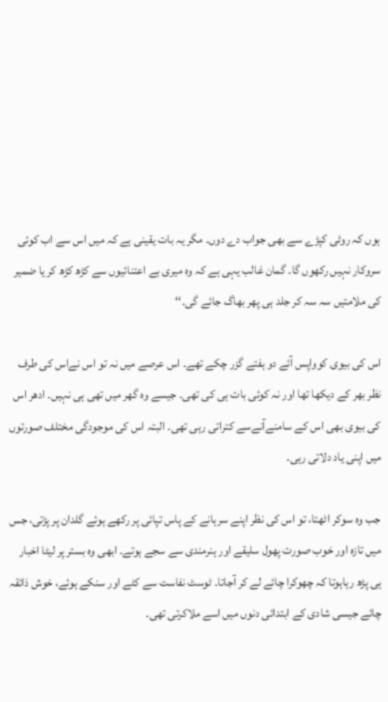ہوں کہ روٹی کپڑے سے بھی جواب دے دوں۔ مگر یہ بات یقینی ہے کہ میں اس سے اب کوئی سروکار نہیں رکھوں گا۔ گمان غالب یہی ہے کہ وہ میری بے اعتنائیوں سے کڑھ کڑھ کر یا ضمیر کی ملامتیں سہ سہ کر جلد ہی پھر بھاگ جائے گی۔‘‘

اس کی بیوی کوواپس آئے دو ہفتے گزر چکے تھے۔ اس عرصے میں نہ تو اس نےاس کی طرف نظر بھر کے دیکھا تھا اور نہ کوئی بات ہی کی تھی۔ جیسے وہ گھر میں تھی ہی نہیں۔ ادھر اس کی بیوی بھی اس کے سامنےآنےسے کتراتی رہی تھی۔ البتہ اس کی موجودگی مختلف صورتوں میں اپنی یاد دلاتی رہی۔

جب وہ سوکر اٹھتا، تو اس کی نظر اپنے سرہانے کے پاس تپائی پر رکھے ہوئے گلدان پر پڑتی، جس میں تازہ اور خوب صورت پھول سلیقے اور ہنرمندی سے سجے ہوتے۔ ابھی وہ بستر پر لیٹا اخبار ہی پڑھ رہاہوتا کہ چھوکرا چائے لے کر آجاتا۔ ٹوسٹ نفاست سے کٹے اور سنکے ہوئے، خوش ذائقہ چائے جیسی شادی کے ابتدائی دنوں میں اسے ملاکرتی تھی۔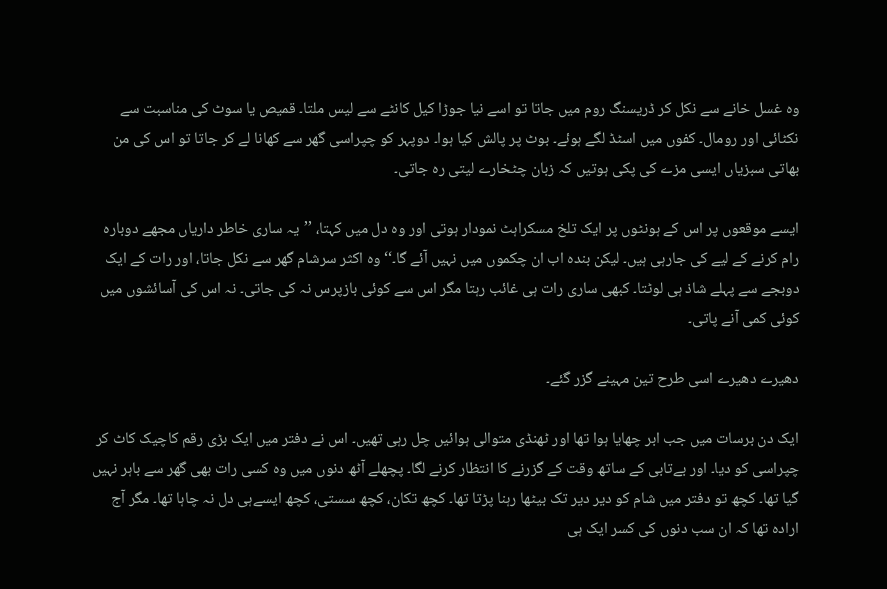وہ غسل خانے سے نکل کر ڈریسنگ روم میں جاتا تو اسے نیا جوڑا کیل کانٹے سے لیس ملتا۔ قمیص یا سوٹ کی مناسبت سے نکٹائی اور رومال۔ کفوں میں اسٹڈ لگے ہوئے۔ بوٹ پر پالش کیا ہوا۔ دوپہر کو چپراسی گھر سے کھانا لے کر جاتا تو اس کی من بھاتی سبزیاں ایسی مزے کی پکی ہوتیں کہ زبان چٹخارے لیتی رہ جاتی۔

ایسے موقعوں پر اس کے ہونٹوں پر ایک تلخ مسکراہٹ نمودار ہوتی اور وہ دل میں کہتا، ’’یہ ساری خاطر داریاں مجھے دوبارہ رام کرنے کے لیے کی جارہی ہیں۔ لیکن بندہ اب ان چکموں میں نہیں آئے گا۔‘‘ وہ اکثر سرشام گھر سے نکل جاتا، اور رات کے ایک دوبجے سے پہلے شاذ ہی لوٹتا۔ کبھی ساری رات ہی غائب رہتا مگر اس سے کوئی بازپرس نہ کی جاتی۔ نہ اس کی آسائشوں میں کوئی کمی آنے پاتی۔

دھیرے دھیرے اسی طرح تین مہینے گزر گئے۔

ایک دن برسات میں جب ابر چھایا ہوا تھا اور ٹھنڈی متوالی ہوائیں چل رہی تھیں۔ اس نے دفتر میں ایک بڑی رقم کاچیک کاٹ کر چپراسی کو دیا۔ اور بےتابی کے ساتھ وقت کے گزرنے کا انتظار کرنے لگا۔ پچھلے آٹھ دنوں میں وہ کسی رات بھی گھر سے باہر نہیں گیا تھا۔ کچھ تو دفتر میں شام کو دیر دیر تک بیٹھا رہنا پڑتا تھا۔ کچھ تکان، کچھ سستی، کچھ ایسےہی دل نہ چاہا تھا۔ مگر آج ارادہ تھا کہ ان سب دنوں کی کسر ایک ہی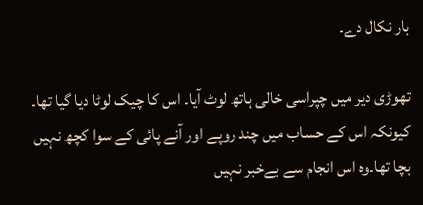بار نکال دے۔

تھوڑی دیر میں چپراسی خالی ہاتھ لوٹ آیا۔ اس کا چیک لوٹا دیا گیا تھا۔ کیونکہ اس کے حساب میں چند روپے اور آنے پائی کے سوا کچھ نہیں بچا تھا۔وہ اس انجام سے بےخبر نہیں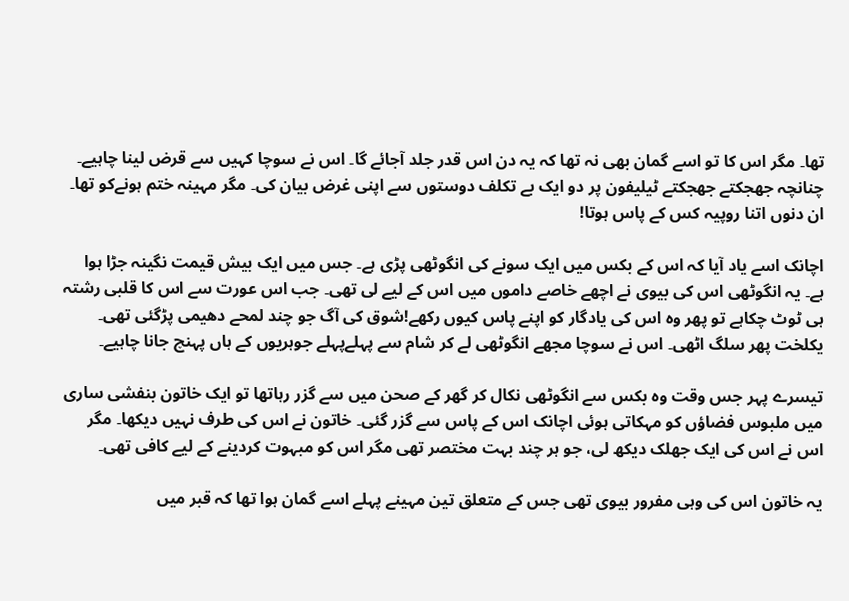تھا۔ مگر اس کا تو اسے گمان بھی نہ تھا کہ یہ دن اس قدر جلد آجائے گا۔ اس نے سوچا کہیں سے قرض لینا چاہیے۔ چنانچہ جھجکتے جھجکتے ٹیلیفون پر دو ایک بے تکلف دوستوں سے اپنی غرض بیان کی۔ مگر مہینہ ختم ہونےکو تھا۔ ان دنوں اتنا روپیہ کس کے پاس ہوتا!

اچانک اسے یاد آیا کہ اس کے بکس میں ایک سونے کی انگوٹھی پڑی ہے۔ جس میں ایک بیش قیمت نگینہ جڑا ہوا ہے۔ یہ انگوٹھی اس کی بیوی نے اچھے خاصے داموں میں اس کے لیے لی تھی۔ جب اس عورت سے اس کا قلبی رشتہ ہی ٹوٹ چکاہے تو پھر وہ اس کی یادگار کو اپنے پاس کیوں رکھے!شوق کی آگ جو چند لمحے دھیمی پڑگئی تھی۔ یکلخت پھر سلگ اٹھی۔ اس نے سوچا مجھے انگوٹھی لے کر شام سے پہلےپہلے جوہریوں کے ہاں پہنچ جانا چاہیے۔

تیسرے پہر جس وقت وہ بکس سے انگوٹھی نکال کر گھر کے صحن میں سے گزر رہاتھا تو ایک خاتون بنفشی ساری میں ملبوس فضاؤں کو مہکاتی ہوئی اچانک اس کے پاس سے گزر گئی۔ خاتون نے اس کی طرف نہیں دیکھا۔ مگر اس نے اس کی ایک جھلک دیکھ لی، جو ہر چند بہت مختصر تھی مگر اس کو مبہوت کردینے کے لیے کافی تھی۔

یہ خاتون اس کی وہی مفرور بیوی تھی جس کے متعلق تین مہینے پہلے اسے گمان ہوا تھا کہ قبر میں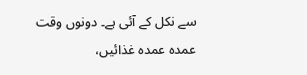سے نکل کے آئی ہے۔ دونوں وقت عمدہ عمدہ غذائیں،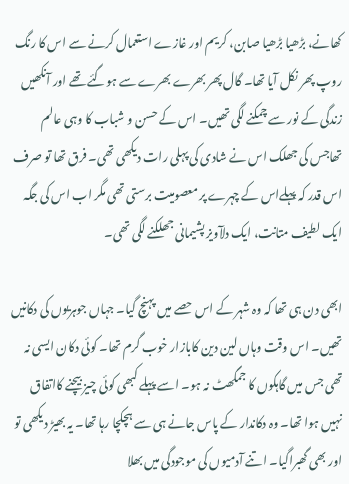کھانے، بڑھیا بڑھیا صابن، کریم اور غازے استعمال کرنے سے اس کا رنگ روپ پھر نکل آیا تھا۔ گال پھر بھرے بھرے سے ہوگئے تھے اور آنکھیں زندگی کے نور سے چمکنے لگی تھیں۔ اس کے حسن و شباب کا وہی عالم تھاجس کی جھلک اس نے شادی کی پہلی رات دیکھی تھی۔ فرق تھا تو صرف اس قدر کہ پہلےاس کے چہرے پر معصومیت برستی تھی مگر اب اس کی جگہ ایک لطیف متانت، ایک دلآویز پشیمانی جھلکنے لگی تھی۔

ابھی دن ہی تھا کہ وہ شہر کے اس حصے میں پہنچ گیا۔ جہاں جوہریوں کی دکانیں تھیں۔ اس وقت وہاں لین دین کابازار خوب گرم تھا۔ کوئی دکان ایسی نہ تھی جس میں گاہکوں کا جمگھٹ نہ ہو۔ اسے پہلے کبھی کوئی چیز بیچنے کااتفاق نہیں ہوا تھا۔ وہ دکاندار کے پاس جانے ہی سے ہچکچا رہا تھا۔ یہ بھیڑ دیکھی تو اور بھی گھبراگیا۔ اتنے آدمیوں کی موجودگی میں بھلا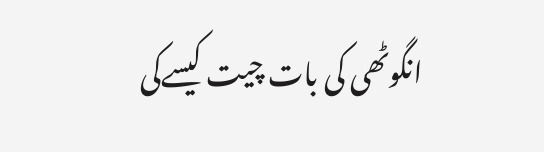انگوٹھی کی بات چیت کیسےکی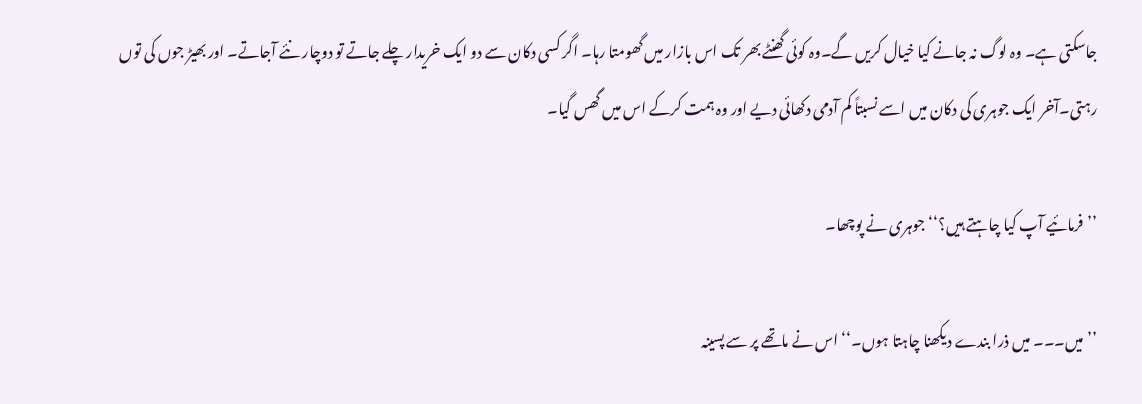جاسکتی ہے۔ وہ لوگ نہ جانے کیا خیال کریں گے۔وہ کوئی گھنٹے بھر تک اس بازار میں گھومتا رہا۔ اگر کسی دکان سے دو ایک خریدار چلے جاتے تو دوچار نئے آجاتے۔ اور بھیڑ جوں کی توں رہتی۔آخر ایک جوہری کی دکان میں اسے نسبتاً کم آدمی دکھائی دیے اور وہ ہمت کرکے اس میں گھس گیا۔

’’فرمائیے آپ کیا چاہتے ہیں؟‘‘ جوہری نے پوچھا۔

’’میں۔۔۔ میں ذرا بندے دیکھنا چاہتا ہوں۔‘‘ اس نے ماتھے پر سے پسینہ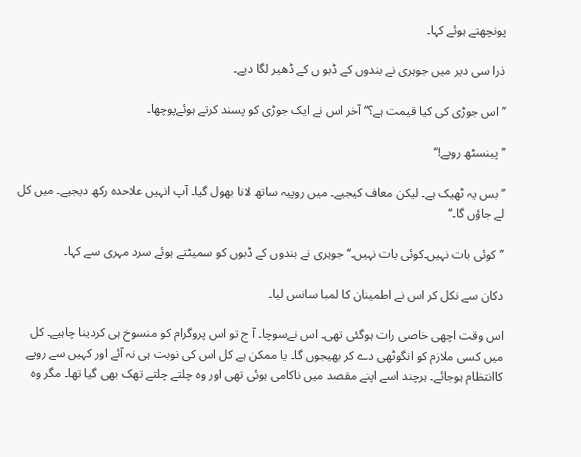پونچھتے ہوئے کہا۔

ذرا سی دیر میں جوہری نے بندوں کے ڈبو ں کے ڈھیر لگا دیے۔

’’اس جوڑی کی کیا قیمت ہے؟‘‘ آخر اس نے ایک جوڑی کو پسند کرتے ہوئےپوچھا۔

’’پینسٹھ روپے!‘‘

’’بس یہ ٹھیک ہے۔ لیکن معاف کیجیے۔ میں روپیہ ساتھ لانا بھول گیا۔ آپ انہیں علاحدہ رکھ دیجیے۔ میں کل لے جاؤں گا۔‘‘

’’کوئی بات نہیں۔کوئی بات نہیں۔‘‘ جوہری نے بندوں کے ڈبوں کو سمیٹتے ہوئے سرد مہری سے کہا۔

دکان سے نکل کر اس نے اطمینان کا لمبا سانس لیا۔

اس وقت اچھی خاصی رات ہوگئی تھی۔ اس نےسوچا۔ آ ج تو اس پروگرام کو منسوخ ہی کردینا چاہیے۔ کل میں کسی ملازم کو انگوٹھی دے کر بھیجوں گا۔ یا ممکن ہے کل اس کی نوبت ہی نہ آئے اور کہیں سے روپے کاانتظام ہوجائے۔ ہرچند اسے اپنے مقصد میں ناکامی ہوئی تھی اور وہ چلتے چلتے تھک بھی گیا تھا۔ مگر وہ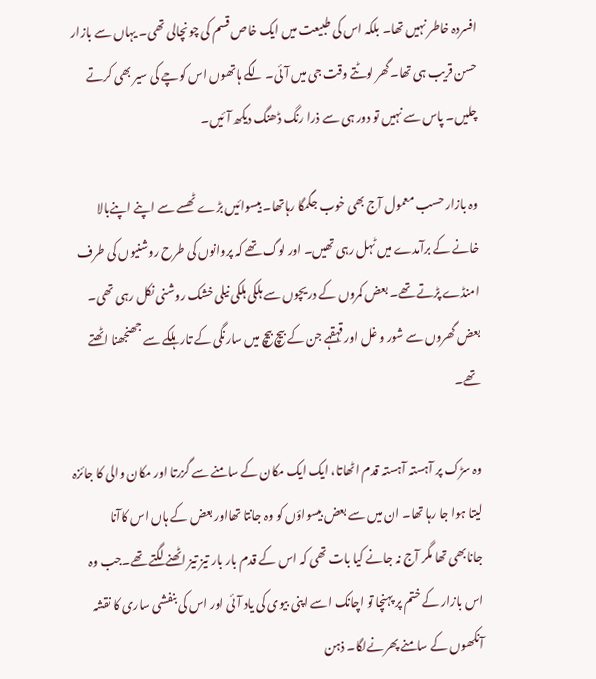افسردہ خاطر نہیں تھا۔ بلکہ اس کی طبیعت میں ایک خاص قسم کی چونچالی تھی۔ یہاں سے بازار حسن قریب ہی تھا۔گھر لوٹتے وقت جی میں آئی۔ لگے ہاتھوں اس کوچے کی سیر بھی کرتے چلیں۔ پاس سے نہیں تو دور ہی سے ذرا رنگ ڈھنگ دیکھ آئیں۔

وہ بازار حسب معمول آج بھی خوب جگمگا رہاتھا۔ بیسوائیں بڑے ٹھسے سے اپنے اپنےبالا خانے کے برآمدے میں ٹہل رہی تھیں۔ اور لوگ تھے کہ پروانوں کی طرح روشنیوں کی طرف امنڈے پڑتے تھے۔ بعض کمروں کے دریچوں سے ہلکی ہلکی نیلی خشک روشنی نکل رہی تھی۔ بعض گھروں سے شور و غل اور قہقہے جن کے بیچ بیچ میں سارنگی کے تار ہلکے سے جھنجھنا اٹھتے تھے۔

وہ سڑک پر آہستہ آہستہ قدم اٹھاتا، ایک ایک مکان کے سامنے سے گزرتا اور مکان والی کا جائزہ لیتا ہوا جا رہا تھا۔ ان میں سے بعض بیسواؤں کو وہ جانتا تھااور بعض کے ہاں اس کاآنا جانابھی تھا مگر آج نہ جانے کیا بات تھی کہ اس کے قدم بار بار تیز تیز اٹھنے لگتے تھے۔جب وہ اس بازار کے ختم پر پہنچا تو اچانک اسے اپنی بیوی کی یاد آئی اور اس کی بنفشی ساری کا نقشہ آنکھوں کے سامنے پھرنےلگا۔ ذہن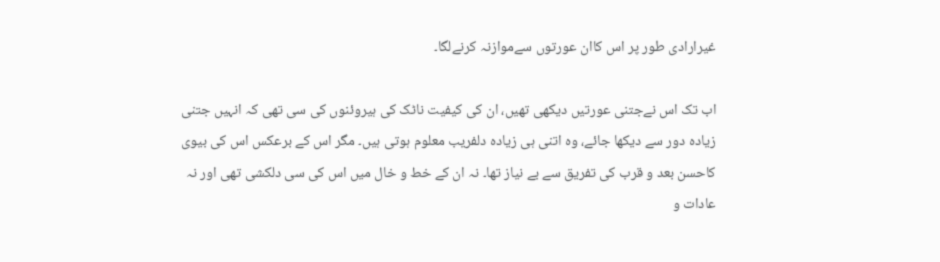غیرارادی طور پر اس کاان عورتوں سےموازنہ کرنےلگا۔

اب تک اس نےجتنی عورتیں دیکھی تھیں، ان کی کیفیت ناٹک کی ہیروئنوں کی سی تھی کہ انہیں جتنی زیادہ دور سے دیکھا جائے، وہ اتنی ہی زیادہ دلفریب معلوم ہوتی ہیں۔ مگر اس کے برعکس اس کی بیوی کاحسن بعد و قرب کی تفریق سے بے نیاز تھا۔ نہ ان کے خط و خال میں اس کی سی دلکشی تھی اور نہ عادات و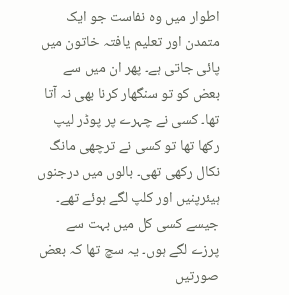اطوار میں وہ نفاست جو ایک متمدن اور تعلیم یافتہ خاتون میں پائی جاتی ہے۔ پھر ان میں سے بعض کو تو سنگھار کرنا بھی نہ آتا تھا۔ کسی نے چہرے پر پوڈر لیپ رکھا تھا تو کسی نے ترچھی مانگ نکال رکھی تھی۔ بالوں میں درجنوں ہیئرپنیں اور کلپ لگے ہوئے تھے۔ جیسے کسی کل میں بہت سے پرزے لگے ہوں۔ یہ سچ تھا کہ بعض صورتیں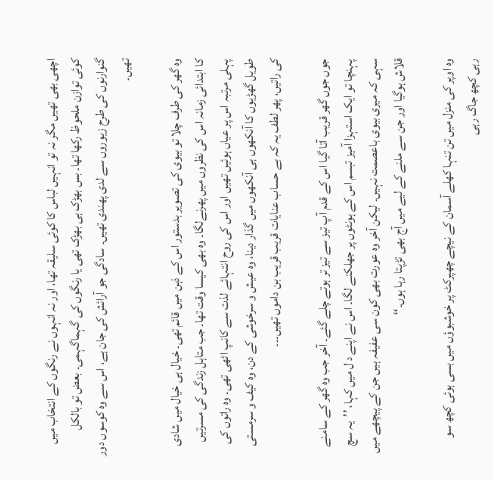اچھی بھی تھیں مگر نہ تو انہیں لباس کا کوئی سلیقہ تھا، اور نہ انہوں نے رنگوں کے انتخاب میں کوئی توازن ملحوظ رکھا تھا۔ بس بھڑک ہی بھڑک تھی یا رنگوں کی گہماگہمی۔ بعض تو بالکل گنوارنوں کی طرح زیوروں سے لدی پھندی تھیں۔ سادگی جو آرائش کی جان ہے، اس سے وہ کوسوں دور تھیں۔

وہ گھر کی طرف چلا تو بیوی کی تصویر بدستور اس کے ذہن میں قائم تھی۔ خیال ہی خیال میں شادی کا ابتدائی زمانہ اس کی نظروں میں پھرنےلگا۔ وہ بھی کیسا وقت تھا۔ جب متاہل زندگی کی مسرتیں پہلی مرتبہ اس پر عیاں ہوئیں تھیں اور اس کی روح انتہائے لذت سے کانپ اٹھی تھی۔ وہ راتوں کی طویل گھڑیوں کا آنکھوں ہی آنکھوں میں گذار دینا، وہ عیش و سرخوشی کے دن، وہ کیف و سرمستی کی راتیں، پھر لطف یہ کہ بے حساب عنایات قریب قریب بن داموں تھیں۔۔۔

جوں جوں گھر قریب آتا گیا اس کے قدم آپ تیز سے تیز تر ہوتے چلے گئے۔ آخر جب وہ گھر کے سامنے پہنچا تو ایک استہزا آمیز تبسم اس کے ہونٹوں پر جھلکنے لگا۔ اس نے اپنے د ل میں کہا، ’’یہ سچ سہی کہ میری بیوی باعصمت نہیں۔ لیکن آخر وہ عورت بھی کون سی عفیفہ ہیں جن کے پیچھے میں قلاش ہوگیا اور جن سے ملنے کے لیے میں آج بھی تڑپتا رہا ہوں۔‘‘

وہ اوپر کی منزل میں تن تنہا کھلے آسمان کے نیچے چھپرکٹ پر خوشبوؤں میں بسی ہوئی کچھ سو رہی کچھ جاگ رہی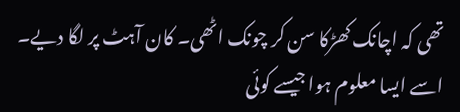تھی کہ اچانک کھڑکا سن کر چونک اٹھی۔ کان آہٹ پر لگا دیے۔ اسے ایسا معلوم ہوا جیسے کوئی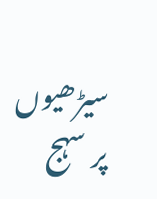سیڑھیوں پر سہج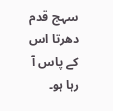سہج قدم دھرتا اس کے پاس آ رہا ہو۔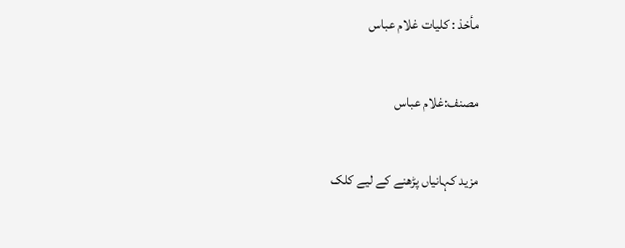مأخذ : کلیات غلام عباس

مصنف:غلام عباس

مزید کہانیاں پڑھنے کے لیے کلک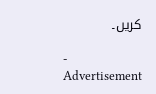کریں۔

- Advertisement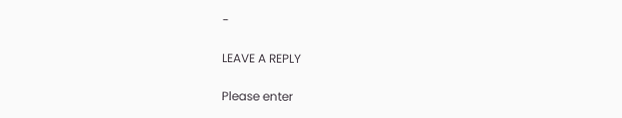-

LEAVE A REPLY

Please enter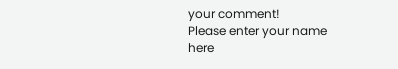your comment!
Please enter your name here